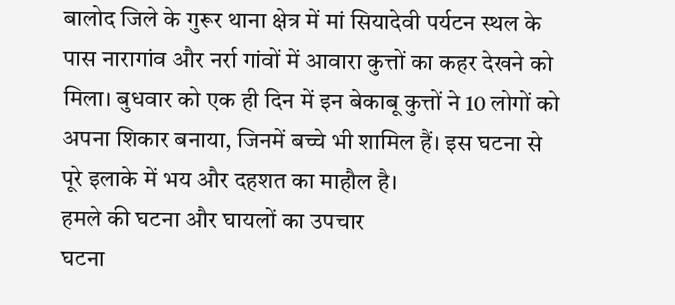बालोद जिले के गुरूर थाना क्षेत्र में मां सियादेवी पर्यटन स्थल के पास नारागांव और नर्रा गांवों में आवारा कुत्तों का कहर देखने को मिला। बुधवार को एक ही दिन में इन बेकाबू कुत्तों ने 10 लोगों को अपना शिकार बनाया, जिनमें बच्चे भी शामिल हैं। इस घटना से पूरे इलाके में भय और दहशत का माहौल है।
हमले की घटना और घायलों का उपचार
घटना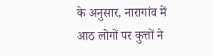के अनुसार, नारागांव में आठ लोगों पर कुत्तों ने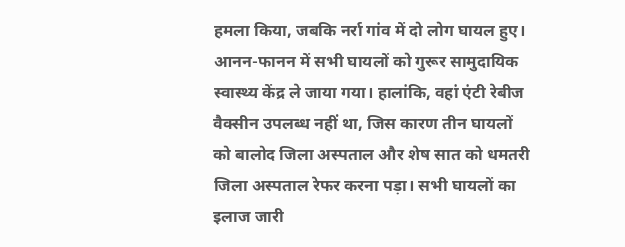हमला किया, जबकि नर्रा गांव में दो लोग घायल हुए। आनन-फानन में सभी घायलों को गुरूर सामुदायिक स्वास्थ्य केंद्र ले जाया गया। हालांकि, वहां एंटी रेबीज वैक्सीन उपलब्ध नहीं था, जिस कारण तीन घायलों को बालोद जिला अस्पताल और शेष सात को धमतरी जिला अस्पताल रेफर करना पड़ा। सभी घायलों का इलाज जारी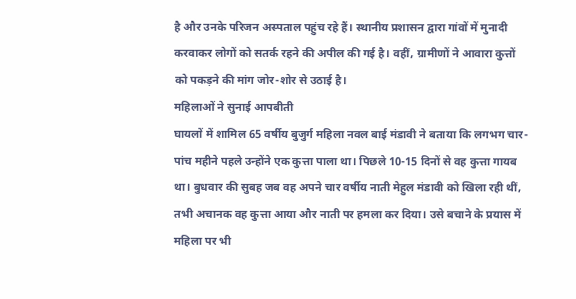है और उनके परिजन अस्पताल पहुंच रहे हैं। स्थानीय प्रशासन द्वारा गांवों में मुनादी करवाकर लोगों को सतर्क रहने की अपील की गई है। वहीं, ग्रामीणों ने आवारा कुत्तों को पकड़ने की मांग जोर-शोर से उठाई है।
महिलाओं ने सुनाई आपबीती
घायलों में शामिल 65 वर्षीय बुजुर्ग महिला नवल बाई मंडावी ने बताया कि लगभग चार-पांच महीने पहले उन्होंने एक कुत्ता पाला था। पिछले 10-15 दिनों से वह कुत्ता गायब था। बुधवार की सुबह जब वह अपने चार वर्षीय नाती मेहुल मंडावी को खिला रही थीं, तभी अचानक वह कुत्ता आया और नाती पर हमला कर दिया। उसे बचाने के प्रयास में महिला पर भी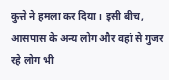कुत्ते ने हमला कर दिया। इसी बीच, आसपास के अन्य लोग और वहां से गुजर रहे लोग भी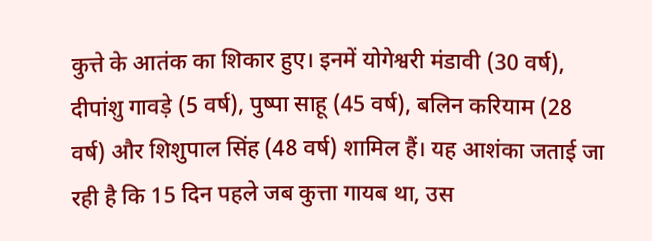कुत्ते के आतंक का शिकार हुए। इनमें योगेश्वरी मंडावी (30 वर्ष), दीपांशु गावड़े (5 वर्ष), पुष्पा साहू (45 वर्ष), बलिन करियाम (28 वर्ष) और शिशुपाल सिंह (48 वर्ष) शामिल हैं। यह आशंका जताई जा रही है कि 15 दिन पहले जब कुत्ता गायब था, उस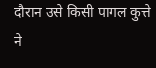दौरान उसे किसी पागल कुत्ते ने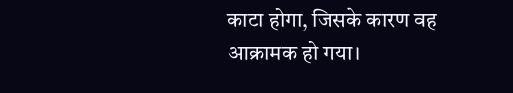काटा होगा, जिसके कारण वह आक्रामक हो गया।